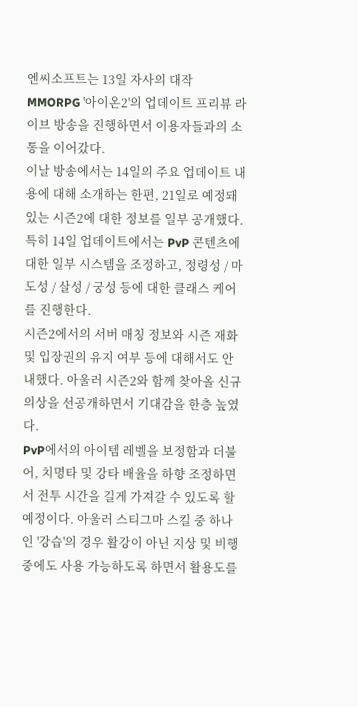엔씨소프트는 13일 자사의 대작 MMORPG '아이온2'의 업데이트 프리뷰 라이브 방송을 진행하면서 이용자들과의 소통을 이어갔다.
이날 방송에서는 14일의 주요 업데이트 내용에 대해 소개하는 한편, 21일로 예정돼 있는 시즌2에 대한 정보를 일부 공개했다. 특히 14일 업데이트에서는 PvP 콘텐츠에 대한 일부 시스템을 조정하고, 정령성 / 마도성 / 살성 / 궁성 등에 대한 클래스 케어를 진행한다.
시즌2에서의 서버 매칭 정보와 시즌 재화 및 입장권의 유지 여부 등에 대해서도 안내했다. 아울러 시즌2와 함께 찾아올 신규 의상을 선공개하면서 기대감을 한층 높였다.
PvP에서의 아이템 레벨을 보정함과 더불어, 치명타 및 강타 배율을 하향 조정하면서 전투 시간을 길게 가져갈 수 있도록 할 예정이다. 아울러 스티그마 스킬 중 하나인 '강습'의 경우 활강이 아닌 지상 및 비행 중에도 사용 가능하도록 하면서 활용도를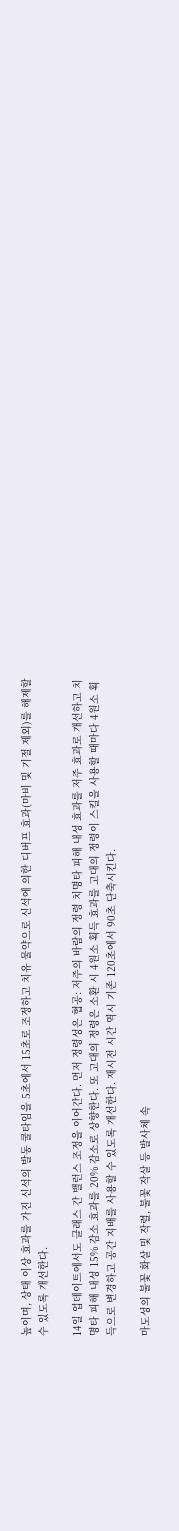높이며, 상태 이상 효과를 가진 신석의 발동 쿨타임을 5초에서 15초로 조정하고 치유 물약으로 신석에 의한 디버프 효과(마비 및 기절 제외)를 해제할 수 있도록 개선한다.

14일 업데이트에서도 클래스 간 밸런스 조정을 이어간다. 먼저 정령성은 협공: 저주의 바람의 정령 치명타 피해 내성 효과를 저주 효과로 개선하고 치명타 피해 내성 15% 감소 효과를 20% 감소로 상향한다. 또 고대의 정령은 소환 시 4원소 획득 효과를 고대의 정령이 스킬을 사용할 때마다 4원소 획득으로 변경하고 공간 지배를 사용할 수 있도록 개선한다. 재시전 시간 역시 기존 120초에서 90초 단축시킨다.

마도성의 불꽃 화살 및 작렬, 불꽃 작살 등 발사체 속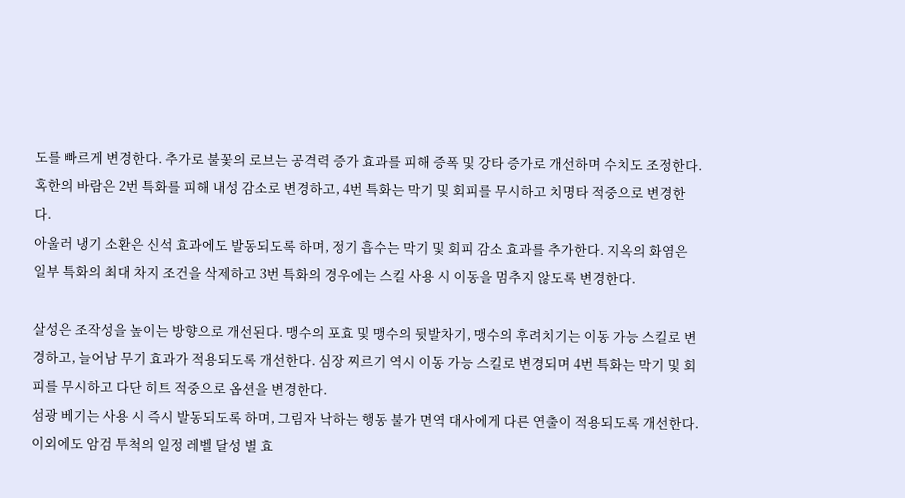도를 빠르게 변경한다. 추가로 불꽃의 로브는 공격력 증가 효과를 피해 증폭 및 강타 증가로 개선하며 수치도 조정한다. 혹한의 바람은 2번 특화를 피해 내성 감소로 변경하고, 4번 특화는 막기 및 회피를 무시하고 치명타 적중으로 변경한다.
아울러 냉기 소환은 신석 효과에도 발동되도록 하며, 정기 흡수는 막기 및 회피 감소 효과를 추가한다. 지옥의 화염은 일부 특화의 최대 차지 조건을 삭제하고 3번 특화의 경우에는 스킬 사용 시 이동을 멈추지 않도록 변경한다.

살성은 조작성을 높이는 방향으로 개선된다. 맹수의 포효 및 맹수의 뒷발차기, 맹수의 후려치기는 이동 가능 스킬로 변경하고, 늘어남 무기 효과가 적용되도록 개선한다. 심장 찌르기 역시 이동 가능 스킬로 변경되며 4번 특화는 막기 및 회피를 무시하고 다단 히트 적중으로 옵션을 변경한다.
섬광 베기는 사용 시 즉시 발동되도록 하며, 그림자 낙하는 행동 불가 면역 대사에게 다른 연출이 적용되도록 개선한다. 이외에도 암검 투척의 일정 레벨 달성 별 효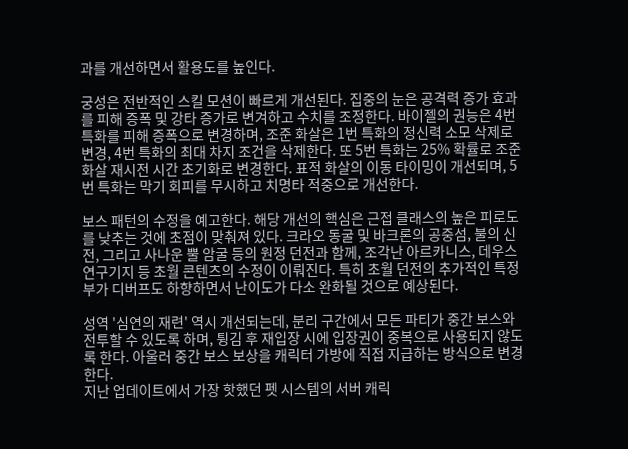과를 개선하면서 활용도를 높인다.

궁성은 전반적인 스킬 모션이 빠르게 개선된다. 집중의 눈은 공격력 증가 효과를 피해 증폭 및 강타 증가로 변겨하고 수치를 조정한다. 바이젤의 권능은 4번 특화를 피해 증폭으로 변경하며, 조준 화살은 1번 특화의 정신력 소모 삭제로 변경, 4번 특화의 최대 차지 조건을 삭제한다. 또 5번 특화는 25% 확률로 조준 화살 재시전 시간 초기화로 변경한다. 표적 화살의 이동 타이밍이 개선되며, 5번 특화는 막기 회피를 무시하고 치명타 적중으로 개선한다.

보스 패턴의 수정을 예고한다. 해당 개선의 핵심은 근접 클래스의 높은 피로도를 낮추는 것에 초점이 맞춰져 있다. 크라오 동굴 및 바크론의 공중섬, 불의 신전, 그리고 사나운 뿔 암굴 등의 원정 던전과 함께, 조각난 아르카니스, 데우스 연구기지 등 초월 콘텐츠의 수정이 이뤄진다. 특히 초월 던전의 추가적인 특정 부가 디버프도 하향하면서 난이도가 다소 완화될 것으로 예상된다.

성역 '심연의 재련' 역시 개선되는데, 분리 구간에서 모든 파티가 중간 보스와 전투할 수 있도록 하며, 튕김 후 재입장 시에 입장권이 중복으로 사용되지 않도록 한다. 아울러 중간 보스 보상을 캐릭터 가방에 직접 지급하는 방식으로 변경한다.
지난 업데이트에서 가장 핫했던 펫 시스템의 서버 캐릭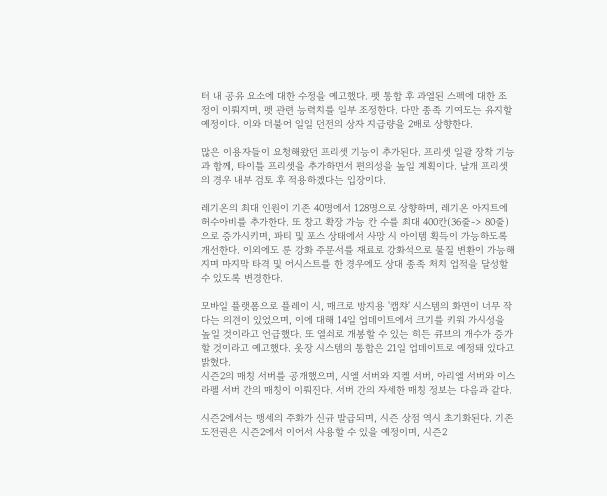터 내 공유 요소에 대한 수정을 예고했다. 펫 통합 후 과열된 스펙에 대한 조정이 이뤄지며, 펫 관련 능력치를 일부 조정한다. 다만 종족 기여도는 유지할 예정이다. 이와 더불어 일일 던전의 상자 지급량을 2배로 상향한다.

많은 이용자들이 요청해왔던 프리셋 기능이 추가된다. 프리셋 일괄 장착 기능과 함께, 타이틀 프리셋을 추가하면서 편의성을 높일 계획이다. 날개 프리셋의 경우 내부 검토 후 적용하겠다는 입장이다.

레기온의 최대 인원이 기존 40명에서 128명으로 상향하며, 레기온 아지트에 허수아비를 추가한다. 또 창고 확장 가능 칸 수를 최대 400칸(36줄-> 80줄)으로 증가시키며, 파티 및 포스 상태에서 사망 시 아이템 획득이 가능하도록 개선한다. 이외에도 룬 강화 주문서를 재료로 강화석으로 물질 변환이 가능해지며 마지막 타격 및 어시스트를 한 경우에도 상대 종족 처치 업적을 달성할 수 있도록 변경한다.

모바일 플랫폼으로 플레이 시, 매크로 방지용 '캡챠' 시스템의 화면이 너무 작다는 의견이 있었으며, 이에 대해 14일 업데이트에서 크기를 키워 가시성을 높일 것이라고 언급했다. 또 열쇠로 개봉할 수 있는 히든 큐브의 개수가 증가할 것이라고 예고했다. 옷장 시스템의 통합은 21일 업데이트로 예정돼 있다고 밝혔다.
시즌2의 매칭 서버를 공개했으며, 시엘 서버와 지켈 서버, 아리엘 서버와 이스라펠 서버 간의 매칭이 이뤄진다. 서버 간의 자세한 매칭 정보는 다음과 같다.

시즌2에서는 맹세의 주화가 신규 발급되며, 시즌 상점 역시 초기화된다. 기존 도전권은 시즌2에서 이어서 사용할 수 있을 예정이며, 시즌2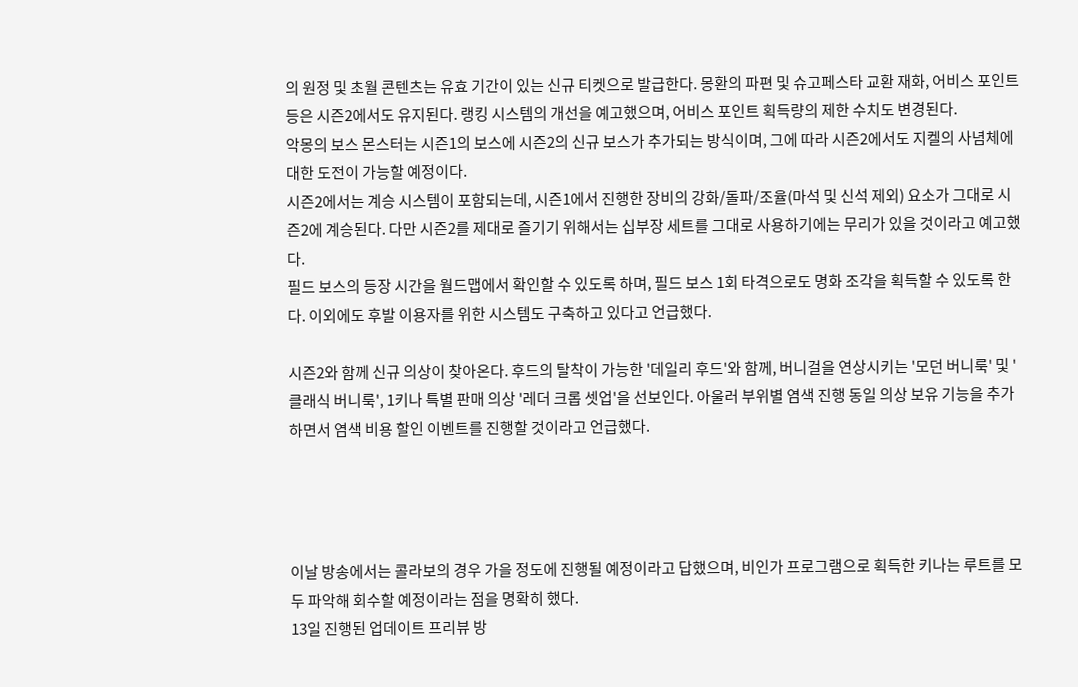의 원정 및 초월 콘텐츠는 유효 기간이 있는 신규 티켓으로 발급한다. 몽환의 파편 및 슈고페스타 교환 재화, 어비스 포인트 등은 시즌2에서도 유지된다. 랭킹 시스템의 개선을 예고했으며, 어비스 포인트 획득량의 제한 수치도 변경된다.
악몽의 보스 몬스터는 시즌1의 보스에 시즌2의 신규 보스가 추가되는 방식이며, 그에 따라 시즌2에서도 지켈의 사념체에 대한 도전이 가능할 예정이다.
시즌2에서는 계승 시스템이 포함되는데, 시즌1에서 진행한 장비의 강화/돌파/조율(마석 및 신석 제외) 요소가 그대로 시즌2에 계승된다. 다만 시즌2를 제대로 즐기기 위해서는 십부장 세트를 그대로 사용하기에는 무리가 있을 것이라고 예고했다.
필드 보스의 등장 시간을 월드맵에서 확인할 수 있도록 하며, 필드 보스 1회 타격으로도 명화 조각을 획득할 수 있도록 한다. 이외에도 후발 이용자를 위한 시스템도 구축하고 있다고 언급했다.

시즌2와 함께 신규 의상이 찾아온다. 후드의 탈착이 가능한 '데일리 후드'와 함께, 버니걸을 연상시키는 '모던 버니룩' 및 '클래식 버니룩', 1키나 특별 판매 의상 '레더 크롭 셋업'을 선보인다. 아울러 부위별 염색 진행 동일 의상 보유 기능을 추가하면서 염색 비용 할인 이벤트를 진행할 것이라고 언급했다.




이날 방송에서는 콜라보의 경우 가을 정도에 진행될 예정이라고 답했으며, 비인가 프로그램으로 획득한 키나는 루트를 모두 파악해 회수할 예정이라는 점을 명확히 했다.
13일 진행된 업데이트 프리뷰 방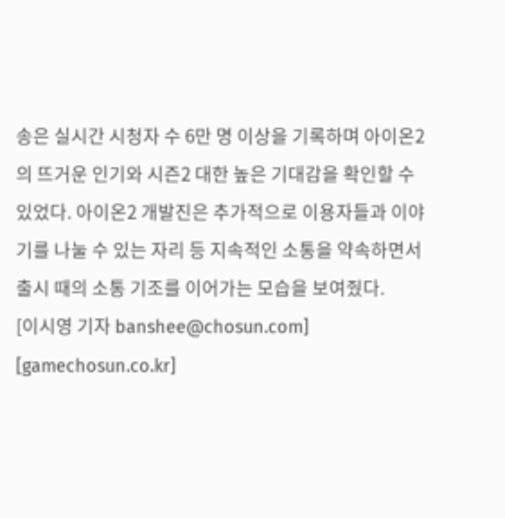송은 실시간 시청자 수 6만 명 이상을 기록하며 아이온2의 뜨거운 인기와 시즌2 대한 높은 기대감을 확인할 수 있었다. 아이온2 개발진은 추가적으로 이용자들과 이야기를 나눌 수 있는 자리 등 지속적인 소통을 약속하면서 출시 때의 소통 기조를 이어가는 모습을 보여줬다.
[이시영 기자 banshee@chosun.com] [gamechosun.co.kr]